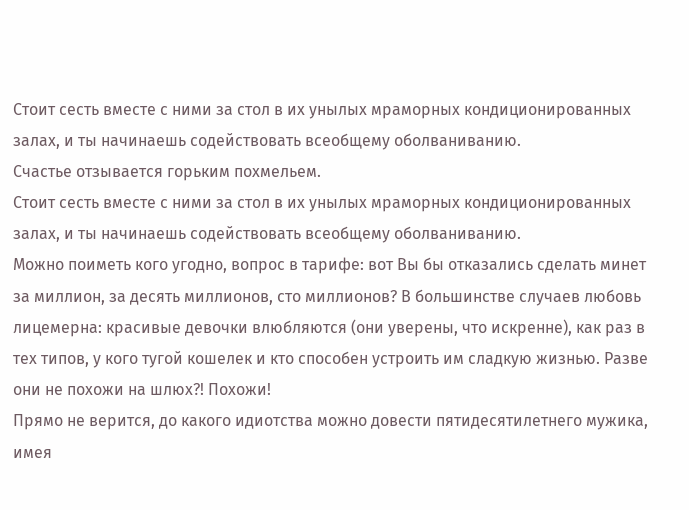Стоит сесть вместе с ними за стол в их унылых мраморных кондиционированных залах, и ты начинаешь содействовать всеобщему оболваниванию.
Счастье отзывается горьким похмельем.
Стоит сесть вместе с ними за стол в их унылых мраморных кондиционированных залах, и ты начинаешь содействовать всеобщему оболваниванию.
Можно поиметь кого угодно, вопрос в тарифе: вот Вы бы отказались сделать минет за миллион, за десять миллионов, сто миллионов? В большинстве случаев любовь лицемерна: красивые девочки влюбляются (они уверены, что искренне), как раз в тех типов, у кого тугой кошелек и кто способен устроить им сладкую жизнью. Разве они не похожи на шлюх?! Похожи!
Прямо не верится, до какого идиотства можно довести пятидесятилетнего мужика, имея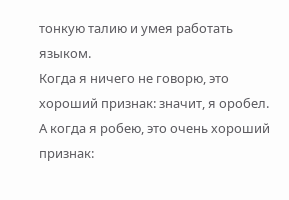тонкую талию и умея работать языком.
Когда я ничего не говорю, это хороший признак: значит, я оробел. А когда я робею, это очень хороший признак: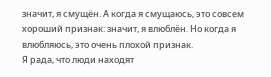значит, я смущён. А когда я смущаюсь, это совсем хороший признак: значит, я влюблён. Но когда я влюбляюсь, это очень плохой признак.
Я рада, что люди находят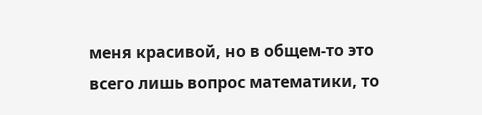меня красивой, но в общем-то это всего лишь вопрос математики, то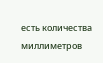есть количества миллиметров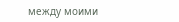между моими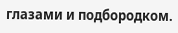глазами и подбородком.